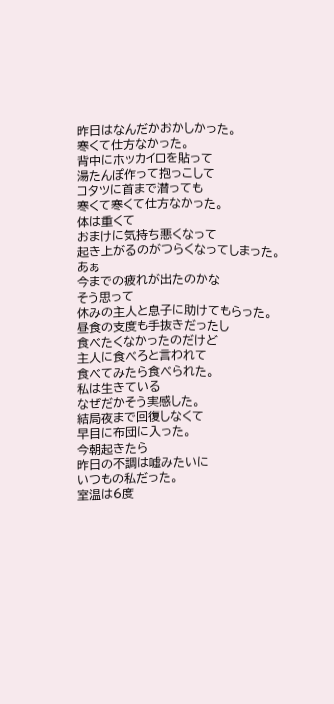昨日はなんだかおかしかった。
寒くて仕方なかった。
背中にホッカイロを貼って
湯たんぽ作って抱っこして
コタツに首まで潜っても
寒くて寒くて仕方なかった。
体は重くて
おまけに気持ち悪くなって
起き上がるのがつらくなってしまった。
あぁ
今までの疲れが出たのかな
そう思って
休みの主人と息子に助けてもらった。
昼食の支度も手抜きだったし
食べたくなかったのだけど
主人に食べろと言われて
食べてみたら食べられた。
私は生きている
なぜだかそう実感した。
結局夜まで回復しなくて
早目に布団に入った。
今朝起きたら
昨日の不調は嘘みたいに
いつもの私だった。
室温は6度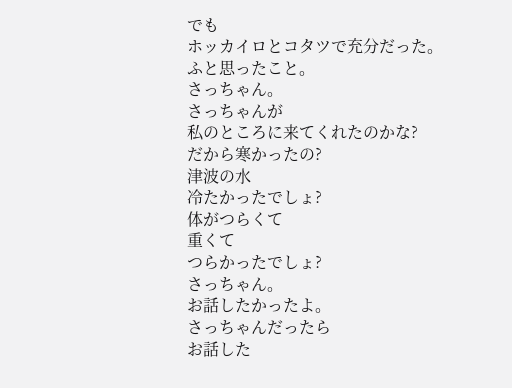でも
ホッカイロとコタツで充分だった。
ふと思ったこと。
さっちゃん。
さっちゃんが
私のところに来てくれたのかな?
だから寒かったの?
津波の水
冷たかったでしょ?
体がつらくて
重くて
つらかったでしょ?
さっちゃん。
お話したかったよ。
さっちゃんだったら
お話した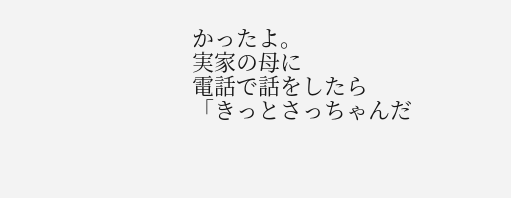かったよ。
実家の母に
電話で話をしたら
「きっとさっちゃんだ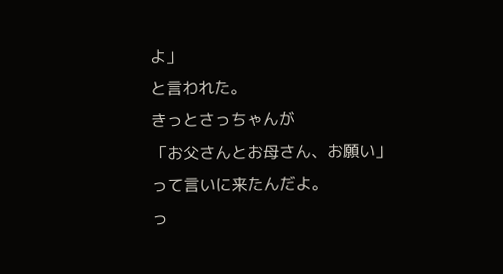よ」
と言われた。
きっとさっちゃんが
「お父さんとお母さん、お願い」
って言いに来たんだよ。
っ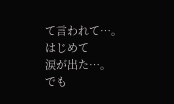て言われて…。
はじめて
涙が出た…。
でも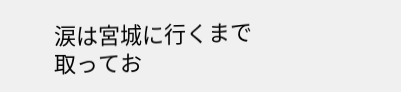涙は宮城に行くまで
取ってお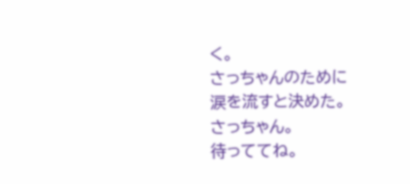く。
さっちゃんのために
涙を流すと決めた。
さっちゃん。
待っててね。